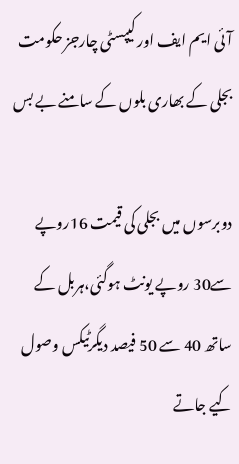آئی ایم ایف اور کیپسٹی چارجز حکومت بجلی کے بھاری بلوں کے سامنے بے بس

دوبرسوں میں بجلی کی قیمت 16روپے سے30 روپے یونٹ ہوگئی،ہربل کے ساتھ 40 سے 50 فیصد دیگرٹیکس وصول کیے جاتے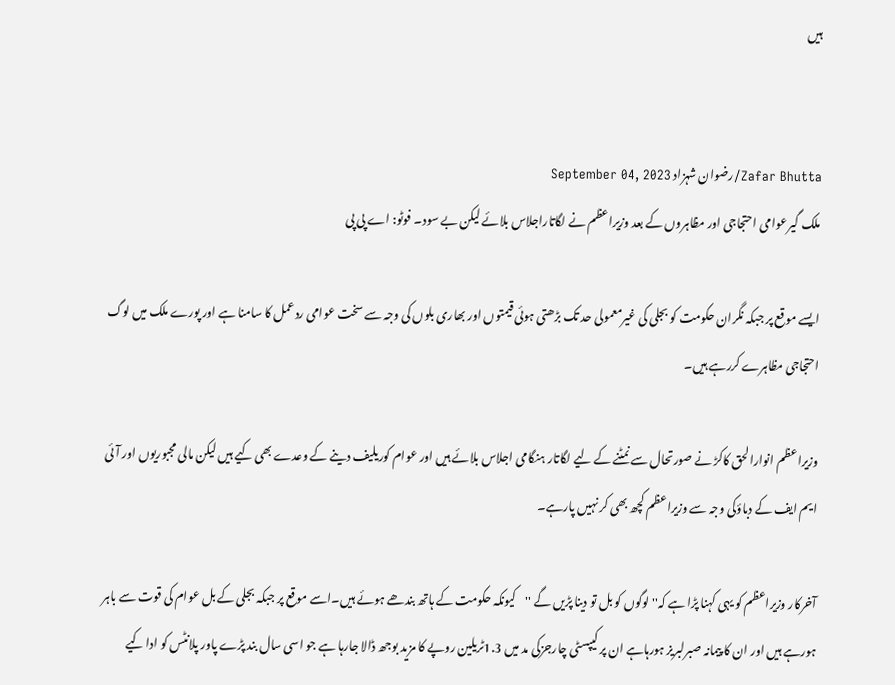ہیں


Zafar Bhutta/رضوان شہزاد September 04, 2023
ملک گیرعوامی احتجاجی اور مظاہروں کے بعد وزیراعظم نے لگاتاراجلاس بلائے لیکن بے سود۔ فوٹو: اے پی پی

ایسے موقع پر جبکہ نگران حکومت کو بجلی کی غیرمعمولی حد تک بڑھتی ہوئی قیمتوں اور بھاری بلوں کی وجہ سے سخت عوامی ردعمل کا سامنا ہے اور پورے ملک میں لوگ احتجاجی مظاہرے کررہے ہیں۔

وزیراعظم انوارالحق کاکڑ نے صورتحال سے نمٹنے کے لیے لگاتار ہنگامی اجلاس بلائے ہیں اور عوام کوریلیف دینے کے وعدے بھی کیے ہیں لیکن مالی مجبوریوں اور آئی ایم ایف کے دباؤکی وجہ سے وزیراعظم کچھ بھی کر نہیں پارہے۔

آخرکار وزیراعظم کو یہی کہنا پڑا ہے کہ'' لوگوں کو بل تو دینا پڑیں گے ''کیونکہ حکومت کے ہاتھ بندھے ہوئے ہیں۔اسے موقع پر جبکہ بجلی کے بل عوام کی قوت سے باہر ہورہے ہیں اور ان کا پیمانہ صبرلبریز ہورہاہے ان پر کیپسٹی چارجزکی مد میں 1.3ٹریلین روپے کا مزید بوجھ ڈالا جارہا ہے جو اسی سال بند پڑے پاور پلانٹس کو ادا کیے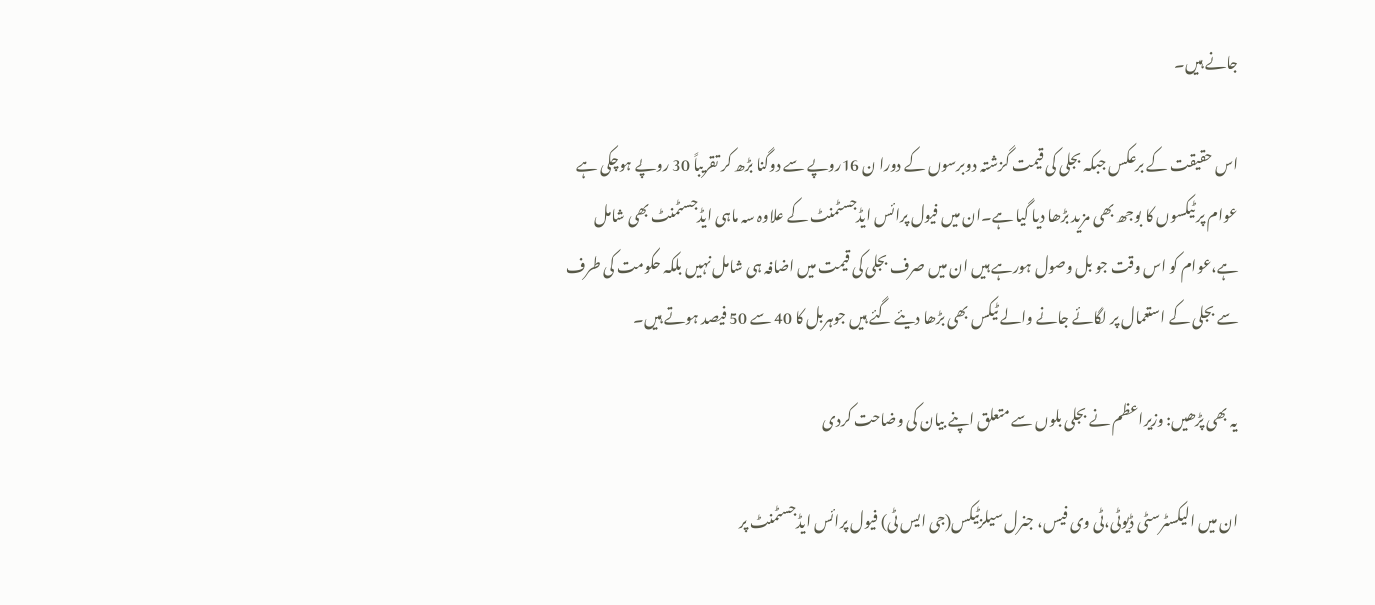جانے ہیں۔

اس حقیقت کے برعکس جبکہ بجلی کی قیمت گزشتہ دوبرسوں کے دورا ن 16روپے سے دوگنا بڑھ کر تقریباً 30 روپے ہوچکی ہے عوام پر ٹیکسوں کا بوجھ بھی مزید بڑھا دیا گیا ہے۔ان میں فیول پرائس ایڈجسٹمنٹ کے علاوہ سہ ماہی ایڈجسٹمنٹ بھی شامل ہے،عوام کو اس وقت جو بل وصول ہورہے ہیں ان میں صرف بجلی کی قیمت میں اضافہ ہی شامل نہیں بلکہ حکومت کی طرف سے بجلی کے استعمال پر لگائے جانے والے ٹیکس بھی بڑھا دیئے گئے ہیں جوہربل کا 40 سے 50 فیصد ہوتے ہیں۔

یہ بھی پڑھیں: وزیراعظم نے بجلی بلوں سے متعلق اپنے بیان کی وضاحت کردی

ان میں الیکسٹرسٹی ڈیوٹی،ٹی وی فیس، جنرل سیلزٹیکس(جی ایس ٹی) فیول پرائس ایڈجسٹمنٹ پر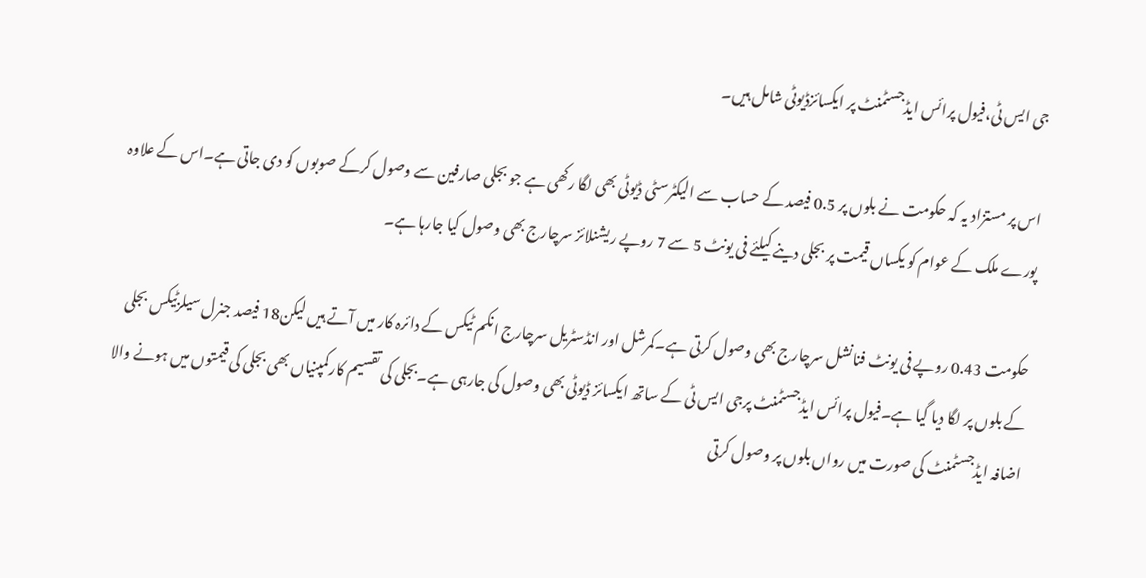جی ایس ٹی،فیول پرائس ایڈجسٹمنٹ پر ایکسائزڈیوٹی شامل ہیں۔

اس پر مستزاد یہ کہ حکومت نے بلوں پر 0.5 فیصد کے حساب سے الیکٹرسٹی ڈیوٹی بھی لگا رکھی ہے جو بجلی صارفین سے وصول کرکے صوبوں کو دی جاتی ہے۔اس کے علاوہ پورے ملک کے عوام کو یکساں قیمت پر بجلی دینے کیلئے فی یونٹ 5 سے 7 روپے ریشنلائز سرچارج بھی وصول کیا جارہا ہے۔

حکومت 0.43 روپے فی یونٹ فنانشل سرچارج بھی وصول کرتی ہے۔کمرشل اور انڈسٹریل سرچارج انکم ٹیکس کے دائرہ کار میں آتے ہیں لیکن18 فیصد جنرل سیلزٹیکس بجلی کے بلوں پر لگا دیا گیا ہے۔فیول پرائس ایڈجسٹمنٹ پرجی ایس ٹی کے ساتھ ایکسائز ڈیوٹی بھی وصول کی جارہی ہے۔بجلی کی تقسیم کارکمپنیاں بھی بجلی کی قیمتوں میں ہونے والا اضافہ ایڈجسٹمنٹ کی صورت میں رواں بلوں پر وصول کرتی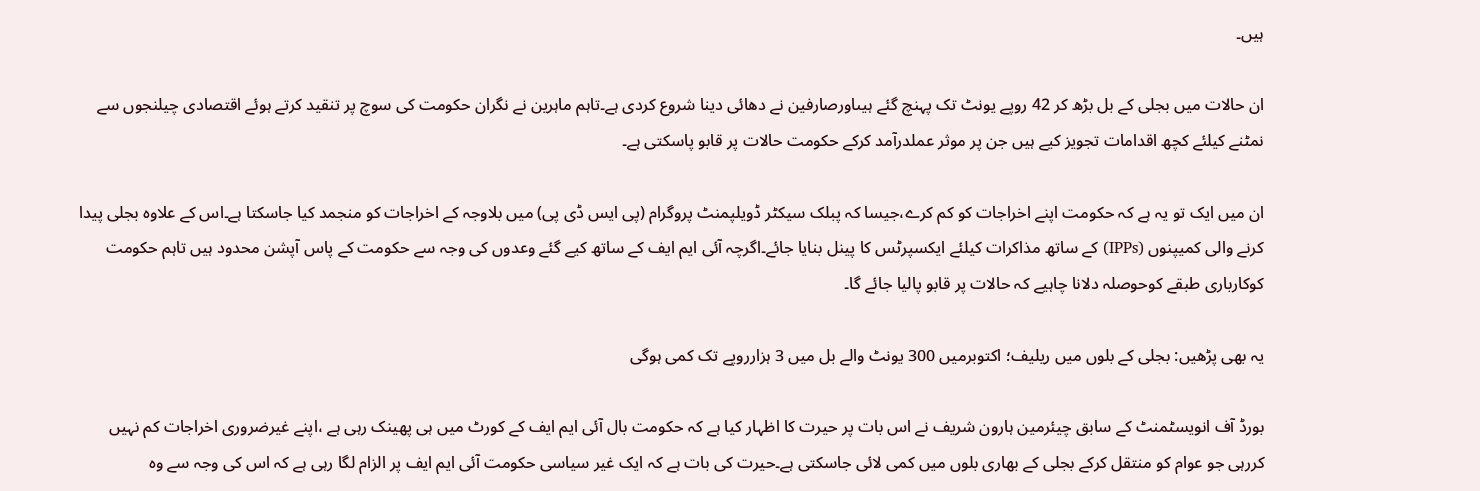ہیں۔

ان حالات میں بجلی کے بل بڑھ کر 42 روپے یونٹ تک پہنچ گئے ہیںاورصارفین نے دھائی دینا شروع کردی ہے۔تاہم ماہرین نے نگران حکومت کی سوچ پر تنقید کرتے ہوئے اقتصادی چیلنجوں سے نمٹنے کیلئے کچھ اقدامات تجویز کیے ہیں جن پر موثر عملدرآمد کرکے حکومت حالات پر قابو پاسکتی ہے۔

ان میں ایک تو یہ ہے کہ حکومت اپنے اخراجات کو کم کرے،جیسا کہ پبلک سیکٹر ڈویلپمنٹ پروگرام (پی ایس ڈی پی) میں بلاوجہ کے اخراجات کو منجمد کیا جاسکتا ہے۔اس کے علاوہ بجلی پیدا کرنے والی کمیپنوں (IPPs) کے ساتھ مذاکرات کیلئے ایکسپرٹس کا پینل بنایا جائے۔اگرچہ آئی ایم ایف کے ساتھ کیے گئے وعدوں کی وجہ سے حکومت کے پاس آپشن محدود ہیں تاہم حکومت کوکارباری طبقے کوحوصلہ دلانا چاہیے کہ حالات پر قابو پالیا جائے گا۔

یہ بھی پڑھیں: بجلی کے بلوں میں ریلیف؛ اکتوبرمیں 300 یونٹ والے بل میں 3 ہزارروپے تک کمی ہوگی

بورڈ آف انویسٹمنٹ کے سابق چیئرمین ہارون شریف نے اس بات پر حیرت کا اظہار کیا ہے کہ حکومت بال آئی ایم ایف کے کورٹ میں ہی پھینک رہی ہے ،اپنے غیرضروری اخراجات کم نہیں کررہی جو عوام کو منتقل کرکے بجلی کے بھاری بلوں میں کمی لائی جاسکتی ہے۔حیرت کی بات ہے کہ ایک غیر سیاسی حکومت آئی ایم ایف پر الزام لگا رہی ہے کہ اس کی وجہ سے وہ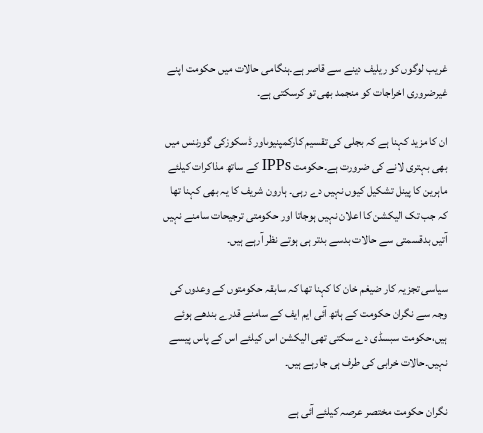غریب لوگوں کو ریلیف دینے سے قاصر ہے۔ہنگامی حالات میں حکومت اپنے غیرضروری اخراجات کو منجمد بھی تو کرسکتی ہے۔

ان کا مزید کہنا ہے کہ بجلی کی تقسیم کارکمپنیوںاور ڈسکوزکی گورننس میں بھی بہتری لانے کی ضرورت ہے۔حکومت IPPs کے ساتھ مذاکرات کیلئے ماہرین کا پینل تشکیل کیوں نہیں دے رہی۔ ہارون شریف کا یہ بھی کہنا تھا کہ جب تک الیکشن کا اعلان نہیں ہوجاتا اور حکومتی ترجیحات سامنے نہیں آتیں بدقسمتی سے حالات بدسے بدتر ہی ہوتے نظر آرہے ہیں۔

سیاسی تجزیہ کار ضیغم خان کا کہنا تھا کہ سابقہ حکومتوں کے وعدوں کی وجہ سے نگران حکومت کے ہاتھ آئی ایم ایف کے سامنے قدرے بندھے ہوئے ہیں،حکومت سبسڈی دے سکتی تھی الیکشن اس کیلئے اس کے پاس پیسے نہیں۔حالات خرابی کی طرف ہی جارہے ہیں۔

نگران حکومت مختصر عرصہ کیلئے آئی ہے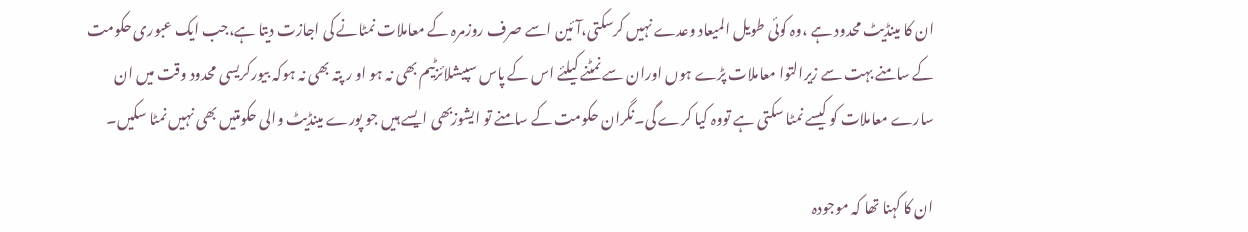ان کا مینڈیٹ محدود ہے ،وہ کوئی طویل المیعاد وعدے نہیں کرسکتی،آئین اسے صرف روزمرہ کے معاملات نمٹانے کی اجازت دیتا ہے،جب ایک عبوری حکومت کے سامنے بہت سے زیرالتوا معاملات پڑے ہوں اوران سے نمٹنے کیلئے اس کے پاس سپیشلائزٹیم بھی نہ ہو او ر پتہ بھی نہ ہوکہ بیورکریسی محدود وقت میں ان سارے معاملات کو کیسے نمٹا سکتی ہے تووہ کیا کرے گی۔نگران حکومت کے سامنے تو ایشوزبھی ایسے ہیں جو پورے مینڈیٹ والی حکومتیں بھی نہیں نمٹا سکیں۔

ان کا کہنا تھا کہ موجودہ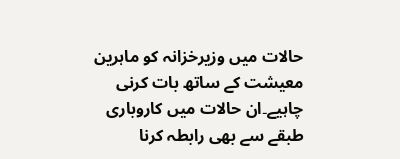حالات میں وزیرخزانہ کو ماہرین معیشت کے ساتھ بات کرنی چاہیے۔ان حالات میں کاروباری طبقے سے بھی رابطہ کرنا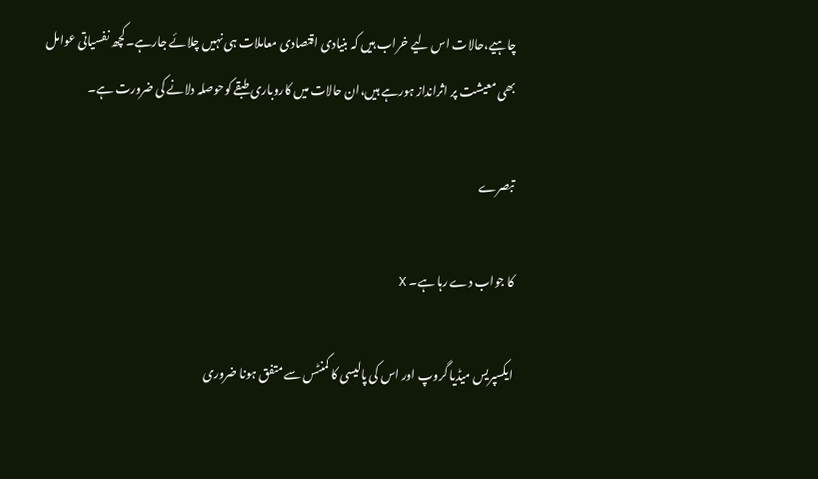چاہیے،حالات اس لیے خراب ہیں کہ بنیادی اقتصادی معاملات ہی نہیں چلائے جارہے۔کچھ نفسیاتی عوامل بھی معیشت پر اثرانداز ہورہے ہیں،ان حالات میں کاروباری طبقے کوحوصلہ دلانے کی ضرورت ہے۔

تبصرے

کا جواب دے رہا ہے۔ X

ایکسپریس میڈیا گروپ اور اس کی پالیسی کا کمنٹس سے متفق ہونا ضروری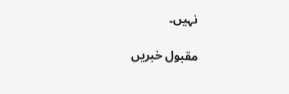نہیں۔

مقبول خبریں